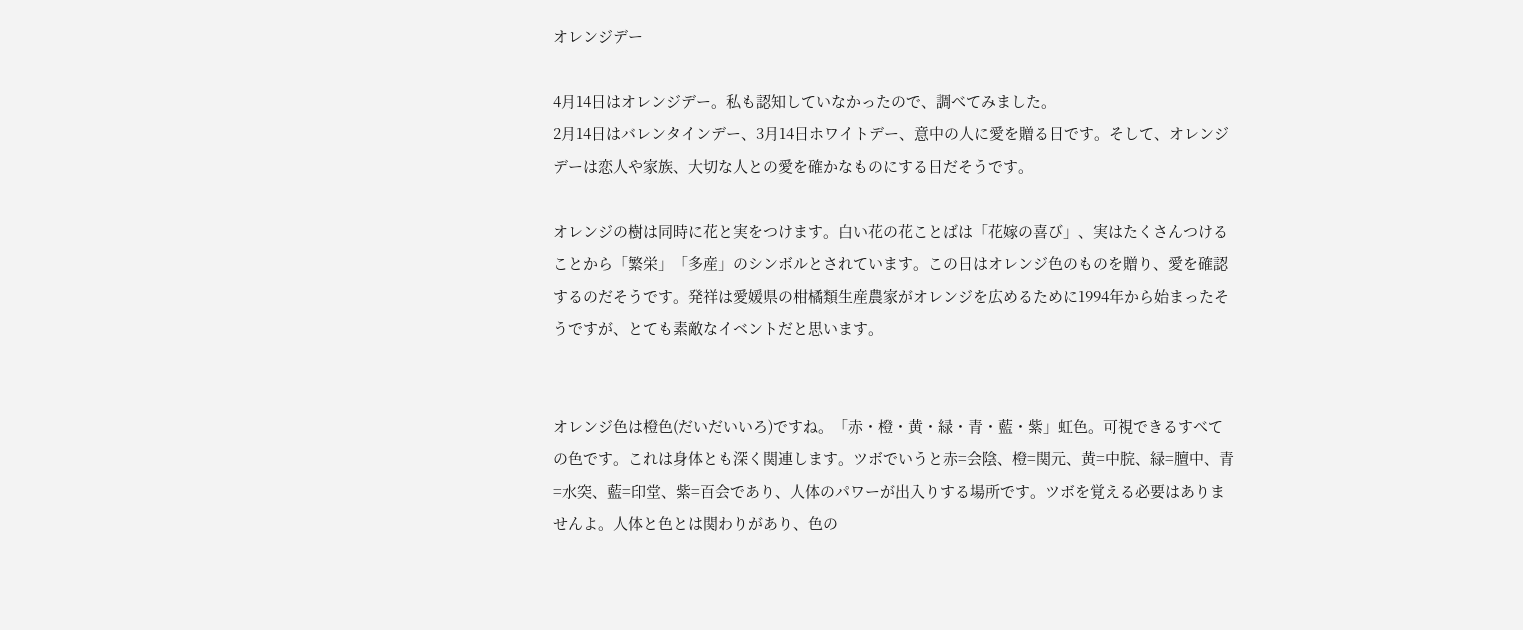オレンジデー

4月14日はオレンジデー。私も認知していなかったので、調べてみました。
2月14日はバレンタインデー、3月14日ホワイトデー、意中の人に愛を贈る日です。そして、オレンジデーは恋人や家族、大切な人との愛を確かなものにする日だそうです。

オレンジの樹は同時に花と実をつけます。白い花の花ことばは「花嫁の喜び」、実はたくさんつけることから「繁栄」「多産」のシンボルとされています。この日はオレンジ色のものを贈り、愛を確認するのだそうです。発祥は愛媛県の柑橘類生産農家がオレンジを広めるために1994年から始まったそうですが、とても素敵なイベントだと思います。


オレンジ色は橙色(だいだいいろ)ですね。「赤・橙・黄・緑・青・藍・紫」虹色。可視できるすべての色です。これは身体とも深く関連します。ツボでいうと赤=会陰、橙=関元、黄=中脘、緑=膻中、青=水突、藍=印堂、紫=百会であり、人体のパワーが出入りする場所です。ツボを覚える必要はありませんよ。人体と色とは関わりがあり、色の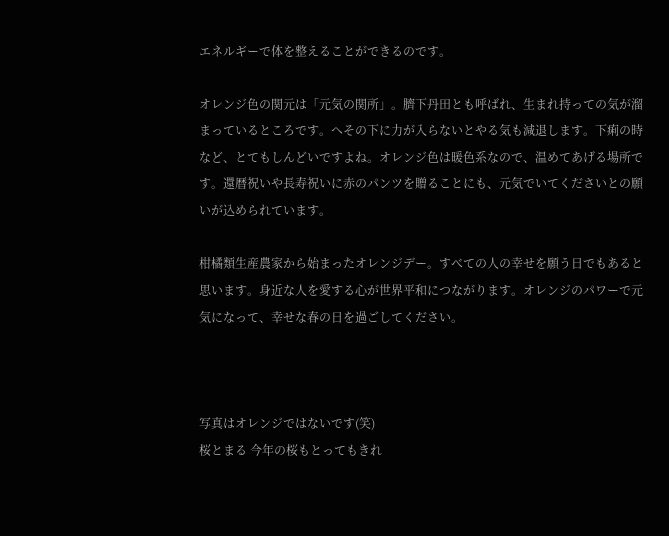エネルギーで体を整えることができるのです。

オレンジ色の関元は「元気の関所」。臍下丹田とも呼ばれ、生まれ持っての気が溜まっているところです。へその下に力が入らないとやる気も減退します。下痢の時など、とてもしんどいですよね。オレンジ色は暖色系なので、温めてあげる場所です。還暦祝いや長寿祝いに赤のパンツを贈ることにも、元気でいてくださいとの願いが込められています。

柑橘類生産農家から始まったオレンジデー。すべての人の幸せを願う日でもあると思います。身近な人を愛する心が世界平和につながります。オレンジのパワーで元気になって、幸せな春の日を過ごしてください。



写真はオレンジではないです(笑)
桜とまる 今年の桜もとってもきれ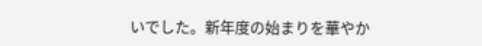いでした。新年度の始まりを華やか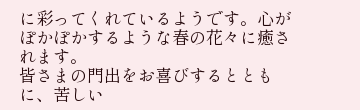に彩ってくれているようです。心がぽかぽかするような春の花々に癒されます。
皆さまの門出をお喜びするとともに、苦しい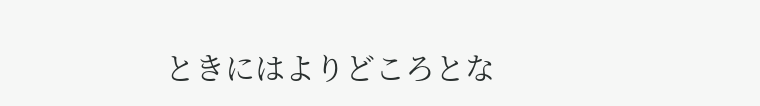ときにはよりどころとな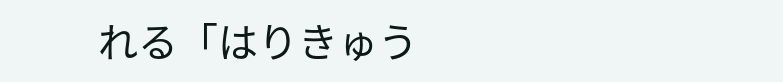れる「はりきゅう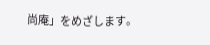尚庵」をめざします。